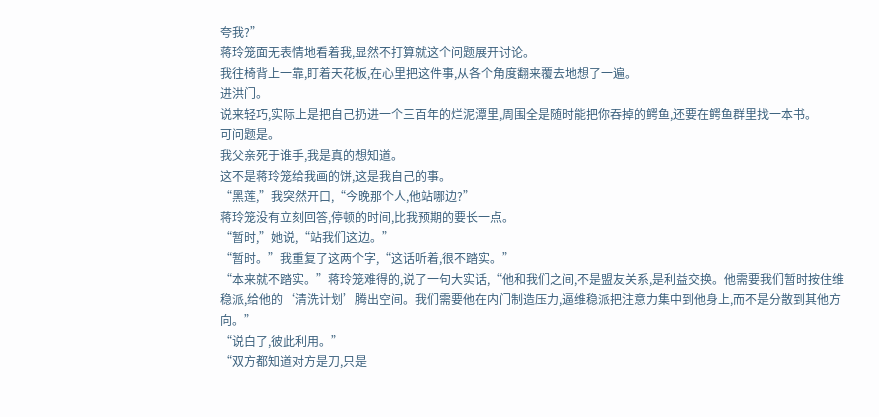夸我?”
蒋玲笼面无表情地看着我,显然不打算就这个问题展开讨论。
我往椅背上一靠,盯着天花板,在心里把这件事,从各个角度翻来覆去地想了一遍。
进洪门。
说来轻巧,实际上是把自己扔进一个三百年的烂泥潭里,周围全是随时能把你吞掉的鳄鱼,还要在鳄鱼群里找一本书。
可问题是。
我父亲死于谁手,我是真的想知道。
这不是蒋玲笼给我画的饼,这是我自己的事。
“黑莲,”我突然开口,“今晚那个人,他站哪边?”
蒋玲笼没有立刻回答,停顿的时间,比我预期的要长一点。
“暂时,”她说,“站我们这边。”
“暂时。”我重复了这两个字,“这话听着,很不踏实。”
“本来就不踏实。”蒋玲笼难得的,说了一句大实话,“他和我们之间,不是盟友关系,是利益交换。他需要我们暂时按住维稳派,给他的‘清洗计划’腾出空间。我们需要他在内门制造压力,逼维稳派把注意力集中到他身上,而不是分散到其他方向。”
“说白了,彼此利用。”
“双方都知道对方是刀,只是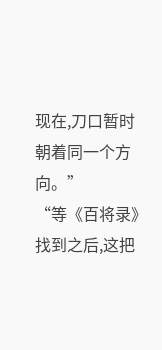现在,刀口暂时朝着同一个方向。”
“等《百将录》找到之后,这把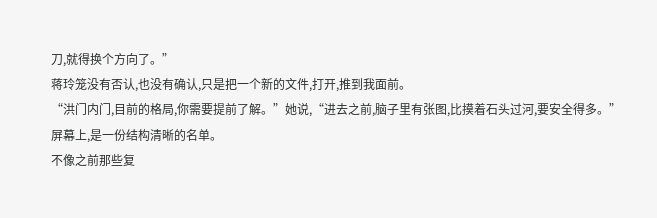刀,就得换个方向了。”
蒋玲笼没有否认,也没有确认,只是把一个新的文件,打开,推到我面前。
“洪门内门,目前的格局,你需要提前了解。”她说,“进去之前,脑子里有张图,比摸着石头过河,要安全得多。”
屏幕上,是一份结构清晰的名单。
不像之前那些复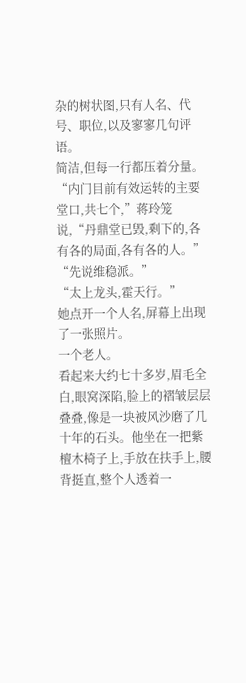杂的树状图,只有人名、代号、职位,以及寥寥几句评语。
简洁,但每一行都压着分量。
“内门目前有效运转的主要堂口,共七个,”蒋玲笼说,“丹鼎堂已毁,剩下的,各有各的局面,各有各的人。”
“先说维稳派。”
“太上龙头,霍天行。”
她点开一个人名,屏幕上出现了一张照片。
一个老人。
看起来大约七十多岁,眉毛全白,眼窝深陷,脸上的褶皱层层叠叠,像是一块被风沙磨了几十年的石头。他坐在一把紫檀木椅子上,手放在扶手上,腰背挺直,整个人透着一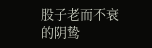股子老而不衰的阴鸷